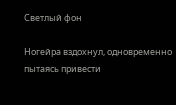Светлый фон

Ногейра вздохнул, одновременно пытаясь привести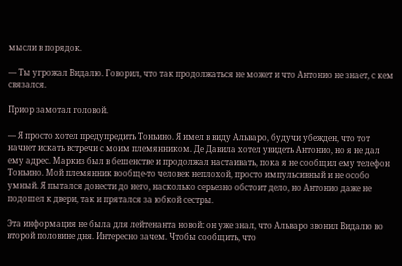мысли в порядок.

— Ты угрожал Видалю. Говорил, что так продолжаться не может и что Антонио не знает, с кем связался.

Приор замотал головой.

— Я просто хотел предупредить Тоньино. Я имел в виду Альваро, будучи убежден, что тот начнет искать встречи с моим племянником. Де Давила хотел увидеть Антонио, но я не дал ему адрес. Маркиз был в бешенстве и продолжал настаивать, пока я не сообщил ему телефон Тоньино. Мой племянник вообще-то человек неплохой, просто импульсивный и не особо умный. Я пытался донести до него, насколько серьезно обстоит дело, но Антонио даже не подошел к двери, так и прятался за юбкой сестры.

Эта информация не была для лейтенанта новой: он уже знал, что Альваро звонил Видалю во второй половине дня. Интересно зачем. Чтобы сообщить, что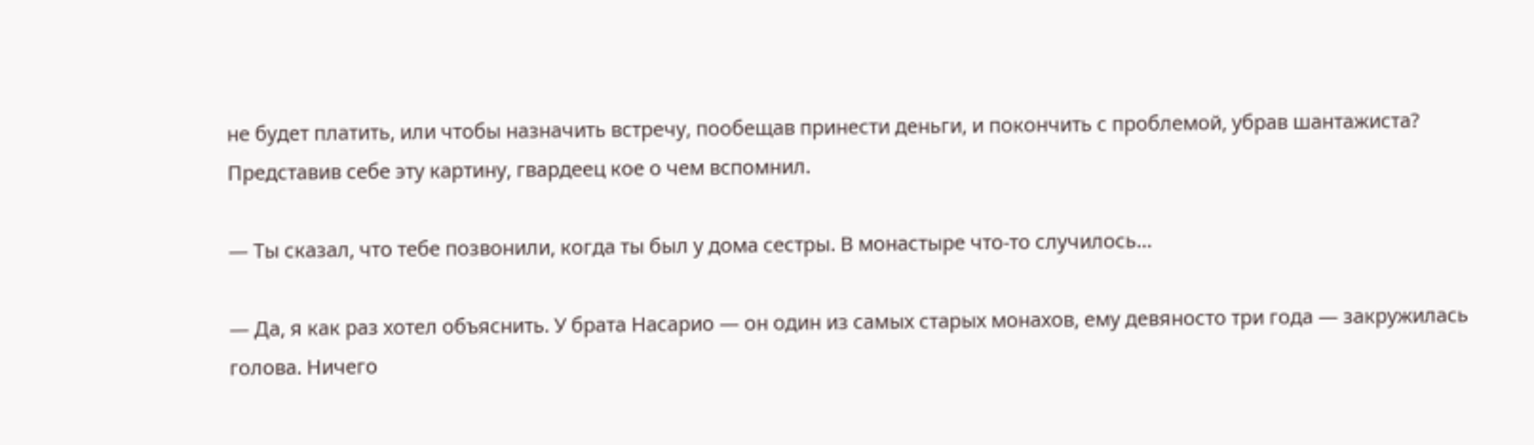не будет платить, или чтобы назначить встречу, пообещав принести деньги, и покончить с проблемой, убрав шантажиста? Представив себе эту картину, гвардеец кое о чем вспомнил.

— Ты сказал, что тебе позвонили, когда ты был у дома сестры. В монастыре что-то случилось…

— Да, я как раз хотел объяснить. У брата Насарио — он один из самых старых монахов, ему девяносто три года — закружилась голова. Ничего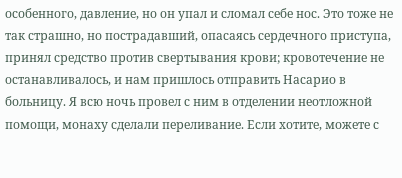особенного, давление, но он упал и сломал себе нос. Это тоже не так страшно, но пострадавший, опасаясь сердечного приступа, принял средство против свертывания крови; кровотечение не останавливалось, и нам пришлось отправить Насарио в больницу. Я всю ночь провел с ним в отделении неотложной помощи, монаху сделали переливание. Если хотите, можете с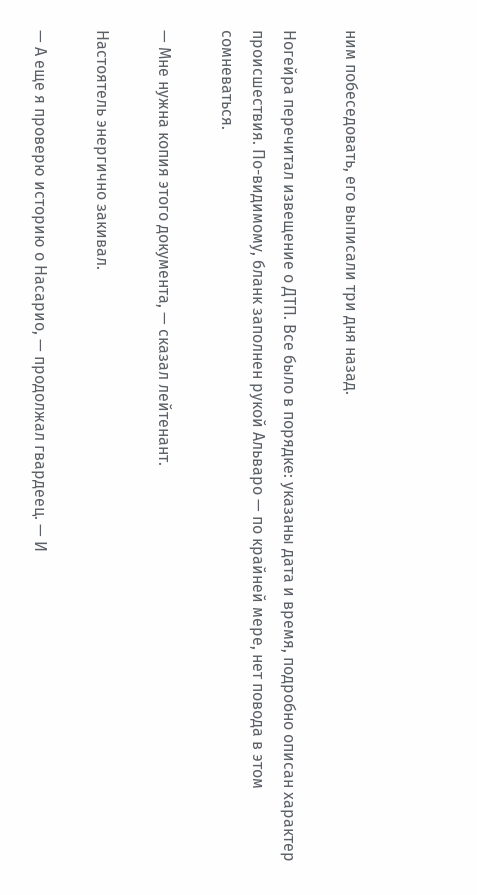ним побеседовать, его выписали три дня назад.

Ногейра перечитал извещение о ДТП. Все было в порядке: указаны дата и время, подробно описан характер происшествия. По-видимому, бланк заполнен рукой Альваро — по крайней мере, нет повода в этом сомневаться.

— Мне нужна копия этого документа, — сказал лейтенант.

Настоятель энергично закивал.

— А еще я проверю историю о Насарио, — продолжал гвардеец. — И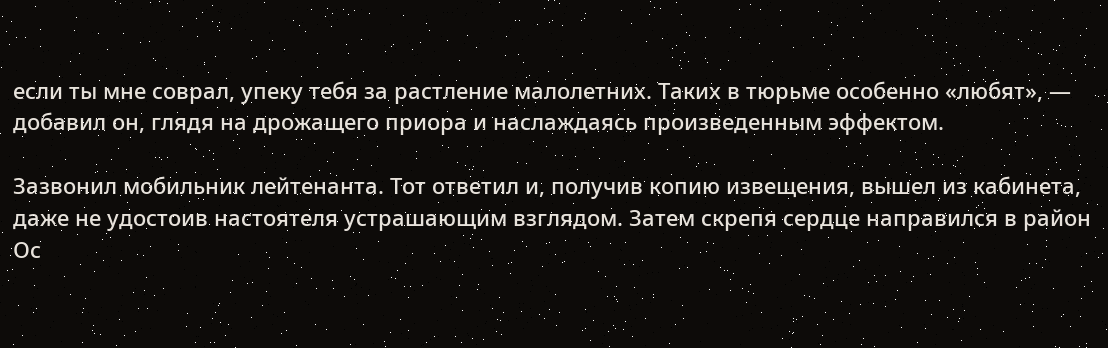если ты мне соврал, упеку тебя за растление малолетних. Таких в тюрьме особенно «любят», — добавил он, глядя на дрожащего приора и наслаждаясь произведенным эффектом.

Зазвонил мобильник лейтенанта. Тот ответил и, получив копию извещения, вышел из кабинета, даже не удостоив настоятеля устрашающим взглядом. Затем скрепя сердце направился в район Ос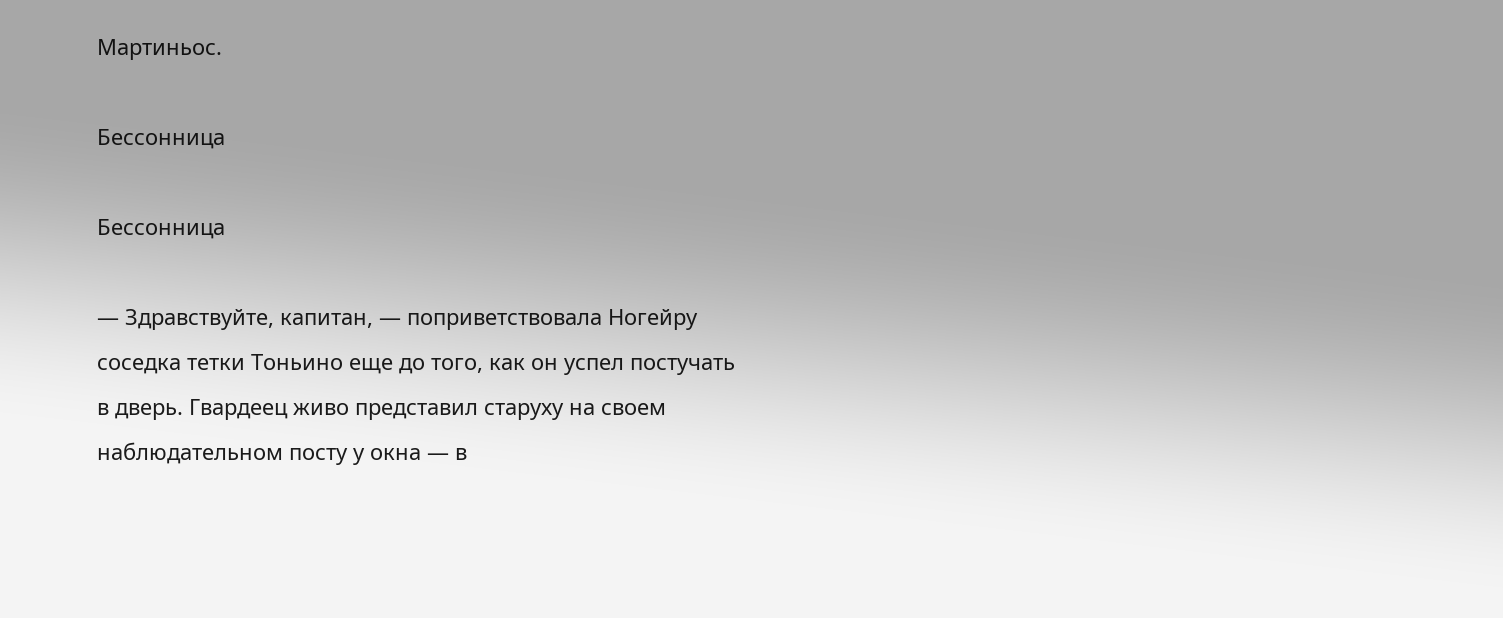Мартиньос.

Бессонница

Бессонница

— Здравствуйте, капитан, — поприветствовала Ногейру соседка тетки Тоньино еще до того, как он успел постучать в дверь. Гвардеец живо представил старуху на своем наблюдательном посту у окна — в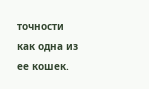точности как одна из ее кошек.